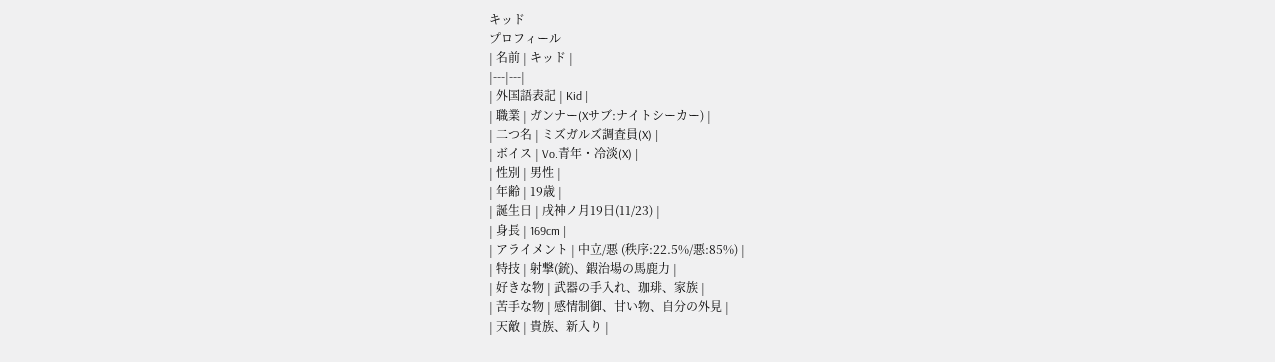キッド
プロフィール
| 名前 | キッド |
|---|---|
| 外国語表記 | Kid |
| 職業 | ガンナー(Xサブ:ナイトシーカー) |
| 二つ名 | ミズガルズ調査員(X) |
| ボイス | Vo.青年・冷淡(X) |
| 性別 | 男性 |
| 年齢 | 19歳 |
| 誕生日 | 戌神ノ月19日(11/23) |
| 身長 | 169cm |
| アライメント | 中立/悪 (秩序:22.5%/悪:85%) |
| 特技 | 射撃(銃)、鍜治場の馬鹿力 |
| 好きな物 | 武器の手入れ、珈琲、家族 |
| 苦手な物 | 感情制御、甘い物、自分の外見 |
| 天敵 | 貴族、新入り |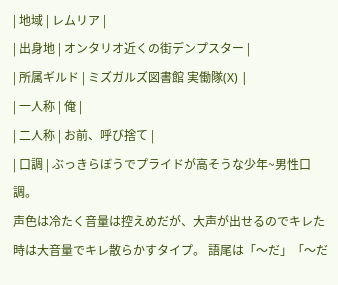| 地域 | レムリア |
| 出身地 | オンタリオ近くの街デンプスター |
| 所属ギルド | ミズガルズ図書館 実働隊(X) |
| 一人称 | 俺 |
| 二人称 | お前、呼び捨て |
| 口調 | ぶっきらぼうでプライドが高そうな少年~男性口調。
声色は冷たく音量は控えめだが、大声が出せるのでキレた時は大音量でキレ散らかすタイプ。 語尾は「〜だ」「〜だ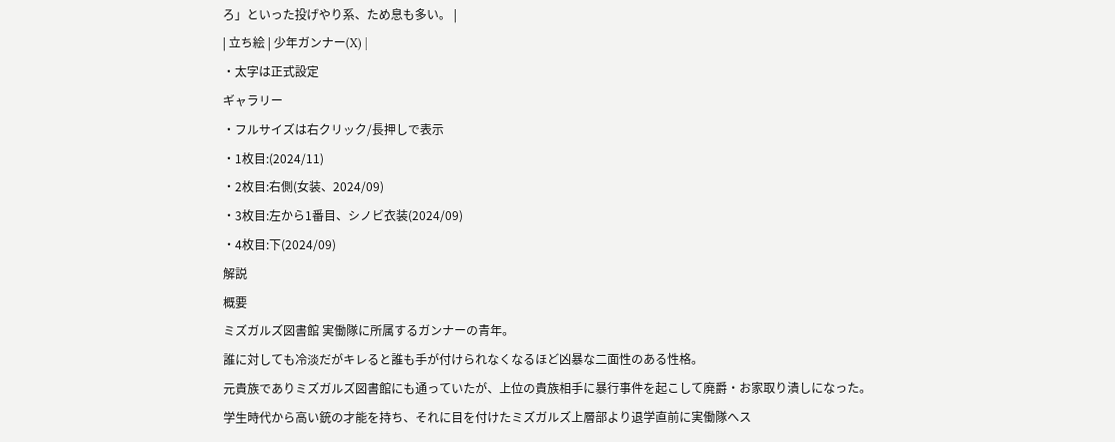ろ」といった投げやり系、ため息も多い。 |
| 立ち絵 | 少年ガンナー(X) |
・太字は正式設定
ギャラリー
・フルサイズは右クリック/長押しで表示
・1枚目:(2024/11)
・2枚目:右側(女装、2024/09)
・3枚目:左から1番目、シノビ衣装(2024/09)
・4枚目:下(2024/09)
解説
概要
ミズガルズ図書館 実働隊に所属するガンナーの青年。
誰に対しても冷淡だがキレると誰も手が付けられなくなるほど凶暴な二面性のある性格。
元貴族でありミズガルズ図書館にも通っていたが、上位の貴族相手に暴行事件を起こして廃爵・お家取り潰しになった。
学生時代から高い銃の才能を持ち、それに目を付けたミズガルズ上層部より退学直前に実働隊へス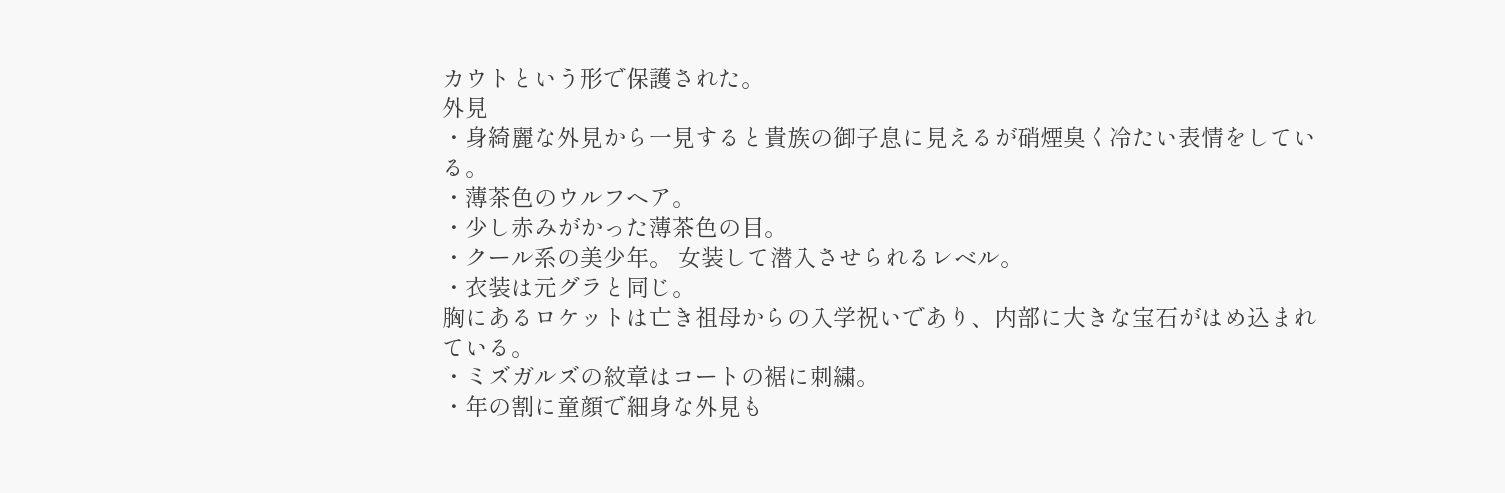カウトという形で保護された。
外見
・身綺麗な外見から一見すると貴族の御子息に見えるが硝煙臭く冷たい表情をしている。
・薄茶色のウルフヘア。
・少し赤みがかった薄茶色の目。
・クール系の美少年。 女装して潜入させられるレベル。
・衣装は元グラと同じ。
胸にあるロケットは亡き祖母からの入学祝いであり、内部に大きな宝石がはめ込まれている。
・ミズガルズの紋章はコートの裾に刺繍。
・年の割に童顔で細身な外見も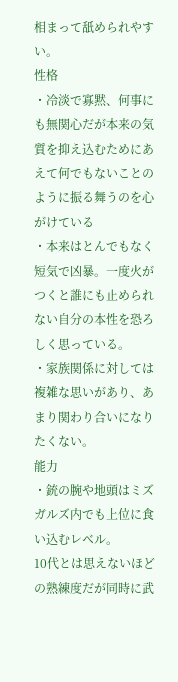相まって舐められやすい。
性格
・冷淡で寡黙、何事にも無関心だが本来の気質を抑え込むためにあえて何でもないことのように振る舞うのを心がけている
・本来はとんでもなく短気で凶暴。一度火がつくと誰にも止められない自分の本性を恐ろしく思っている。
・家族関係に対しては複雑な思いがあり、あまり関わり合いになりたくない。
能力
・銃の腕や地頭はミズガルズ内でも上位に食い込むレベル。
10代とは思えないほどの熟練度だが同時に武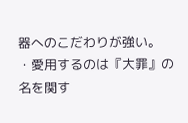器へのこだわりが強い。
・愛用するのは『大罪』の名を関す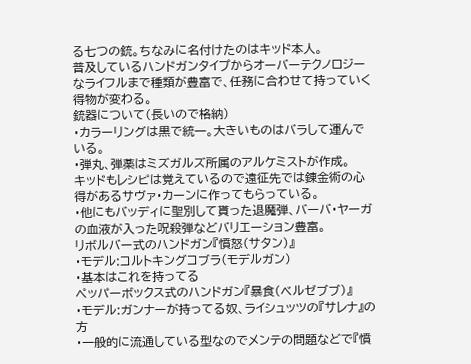る七つの銃。ちなみに名付けたのはキッド本人。
普及しているハンドガンタイプからオーバーテクノロジーなライフルまで種類が豊富で、任務に合わせて持っていく得物が変わる。
銃器について(長いので格納)
・カラーリングは黒で統一。大きいものはバラして運んでいる。
・弾丸、弾薬はミズガルズ所属のアルケミストが作成。
キッドもレシピは覚えているので遠征先では錬金術の心得があるサヴァ・カーンに作ってもらっている。
・他にもバッディに聖別して貰った退魔弾、バーバ・ヤーガの血液が入った呪殺弾などバリエーション豊富。
リボルバー式のハンドガン『憤怒(サタン)』
・モデル:コルトキングコブラ(モデルガン)
・基本はこれを持ってる
ペッパーボックス式のハンドガン『暴食(ベルゼブブ)』
・モデル:ガンナーが持ってる奴、ライシュッツの『サレナ』の方
・一般的に流通している型なのでメンテの問題などで『憤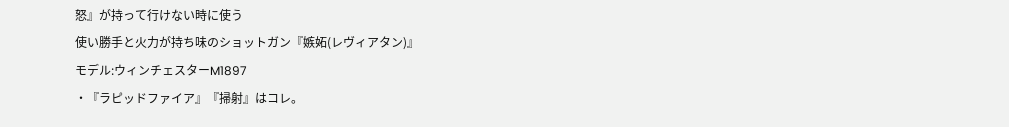怒』が持って行けない時に使う
使い勝手と火力が持ち味のショットガン『嫉妬(レヴィアタン)』
モデル:ウィンチェスターM1897
・『ラピッドファイア』『掃射』はコレ。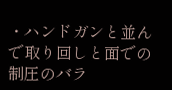・ハンドガンと並んで取り回しと面での制圧のバラ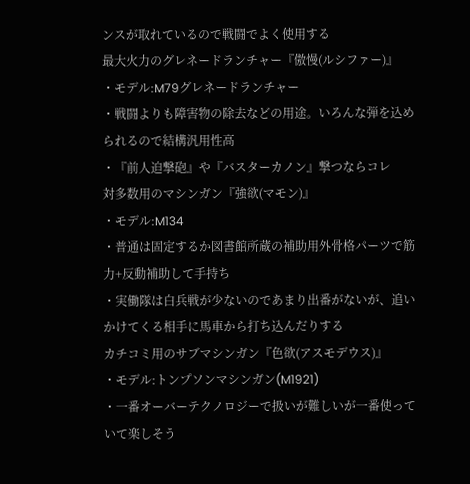ンスが取れているので戦闘でよく使用する
最大火力のグレネードランチャー『傲慢(ルシファー)』
・モデル:M79グレネードランチャー
・戦闘よりも障害物の除去などの用途。いろんな弾を込められるので結構汎用性高
・『前人迫撃砲』や『バスターカノン』撃つならコレ
対多数用のマシンガン『強欲(マモン)』
・モデル:M134
・普通は固定するか図書館所蔵の補助用外骨格パーツで筋力+反動補助して手持ち
・実働隊は白兵戦が少ないのであまり出番がないが、追いかけてくる相手に馬車から打ち込んだりする
カチコミ用のサブマシンガン『色欲(アスモデウス)』
・モデル:トンプソンマシンガン(M1921)
・一番オーバーテクノロジーで扱いが難しいが一番使っていて楽しそう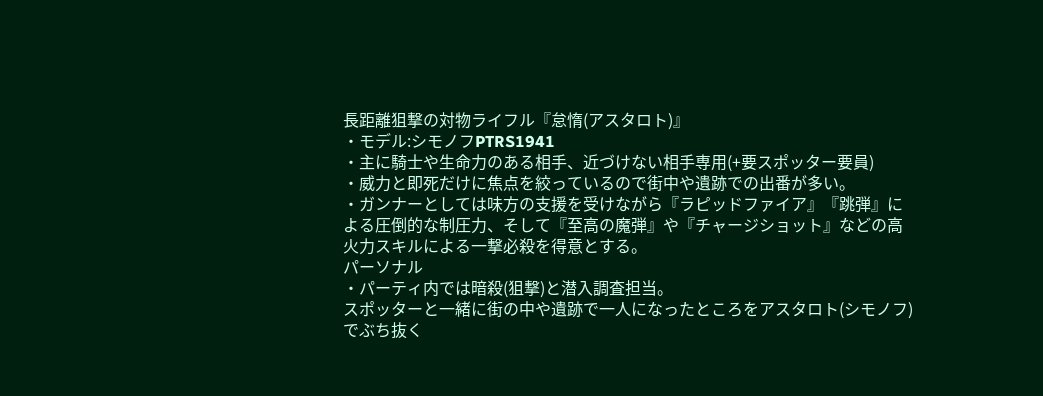長距離狙撃の対物ライフル『怠惰(アスタロト)』
・モデル:シモノフPTRS1941
・主に騎士や生命力のある相手、近づけない相手専用(+要スポッター要員)
・威力と即死だけに焦点を絞っているので街中や遺跡での出番が多い。
・ガンナーとしては味方の支援を受けながら『ラピッドファイア』『跳弾』による圧倒的な制圧力、そして『至高の魔弾』や『チャージショット』などの高火力スキルによる一撃必殺を得意とする。
パーソナル
・パーティ内では暗殺(狙撃)と潜入調査担当。
スポッターと一緒に街の中や遺跡で一人になったところをアスタロト(シモノフ)でぶち抜く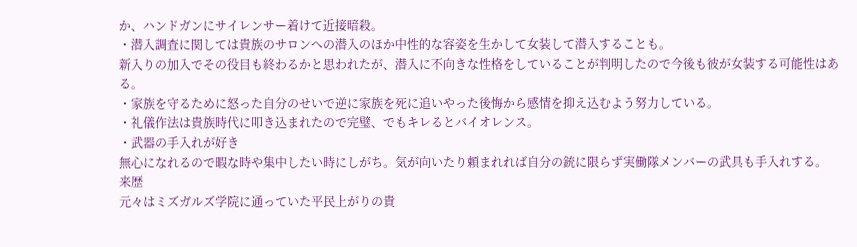か、ハンドガンにサイレンサー着けて近接暗殺。
・潜入調査に関しては貴族のサロンへの潜入のほか中性的な容姿を生かして女装して潜入することも。
新入りの加入でその役目も終わるかと思われたが、潜入に不向きな性格をしていることが判明したので今後も彼が女装する可能性はある。
・家族を守るために怒った自分のせいで逆に家族を死に追いやった後悔から感情を抑え込むよう努力している。
・礼儀作法は貴族時代に叩き込まれたので完璧、でもキレるとバイオレンス。
・武器の手入れが好き
無心になれるので暇な時や集中したい時にしがち。気が向いたり頼まれれば自分の銃に限らず実働隊メンバーの武具も手入れする。
来歴
元々はミズガルズ学院に通っていた平民上がりの貴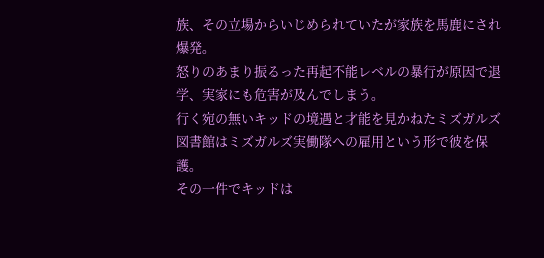族、その立場からいじめられていたが家族を馬鹿にされ爆発。
怒りのあまり振るった再起不能レベルの暴行が原因で退学、実家にも危害が及んでしまう。
行く宛の無いキッドの境遇と才能を見かねたミズガルズ図書館はミズガルズ実働隊への雇用という形で彼を保護。
その一件でキッドは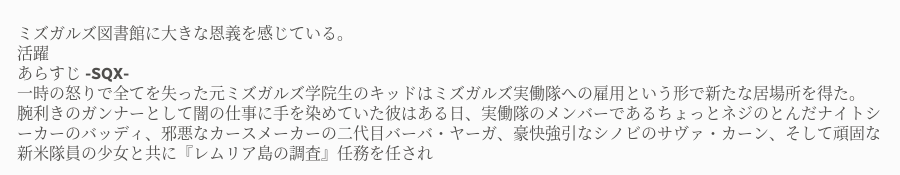ミズガルズ図書館に大きな恩義を感じている。
活躍
あらすじ -SQX-
一時の怒りで全てを失った元ミズガルズ学院生のキッドはミズガルズ実働隊への雇用という形で新たな居場所を得た。
腕利きのガンナーとして闇の仕事に手を染めていた彼はある日、実働隊のメンバーであるちょっとネジのとんだナイトシーカーのバッディ、邪悪なカースメーカーの二代目バーバ・ヤーガ、豪快強引なシノビのサヴァ・カーン、そして頑固な新米隊員の少女と共に『レムリア島の調査』任務を任され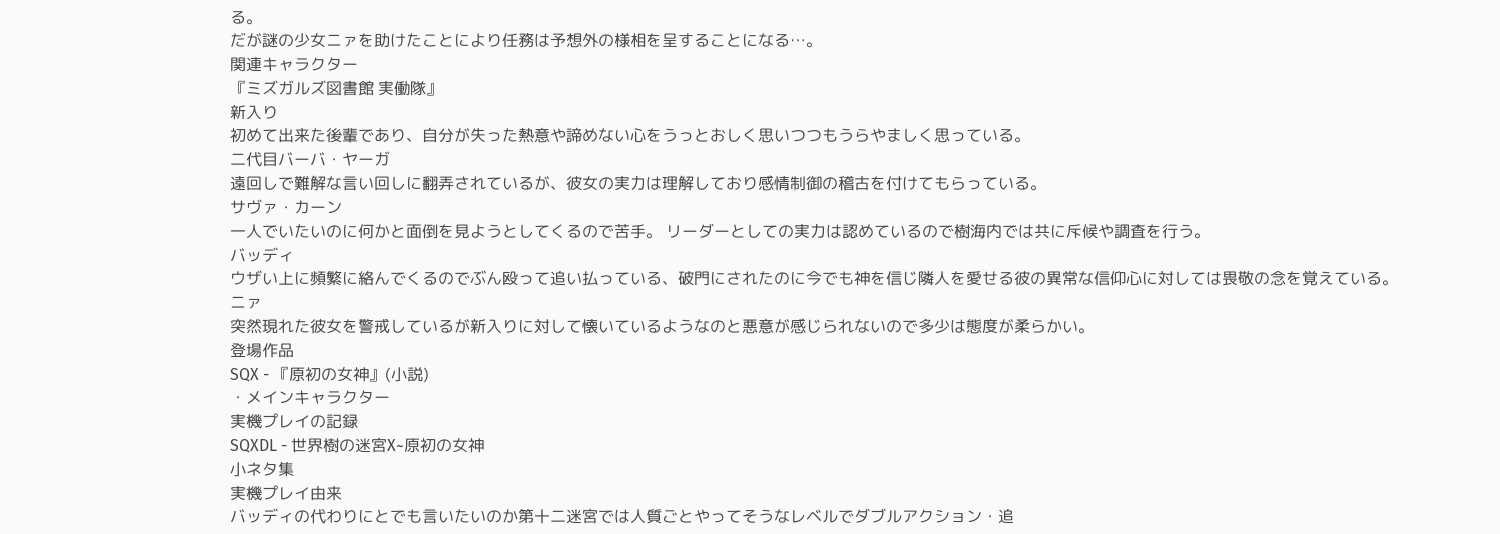る。
だが謎の少女ニァを助けたことにより任務は予想外の様相を呈することになる…。
関連キャラクター
『ミズガルズ図書館 実働隊』
新入り
初めて出来た後輩であり、自分が失った熱意や諦めない心をうっとおしく思いつつもうらやましく思っている。
二代目バーバ・ヤーガ
遠回しで難解な言い回しに翻弄されているが、彼女の実力は理解しており感情制御の稽古を付けてもらっている。
サヴァ・カーン
一人でいたいのに何かと面倒を見ようとしてくるので苦手。 リーダーとしての実力は認めているので樹海内では共に斥候や調査を行う。
バッディ
ウザい上に頻繁に絡んでくるのでぶん殴って追い払っている、破門にされたのに今でも神を信じ隣人を愛せる彼の異常な信仰心に対しては畏敬の念を覚えている。
ニァ
突然現れた彼女を警戒しているが新入りに対して懐いているようなのと悪意が感じられないので多少は態度が柔らかい。
登場作品
SQX - 『原初の女神』(小説)
・メインキャラクター
実機プレイの記録
SQXDL - 世界樹の迷宮X~原初の女神
小ネタ集
実機プレイ由来
バッディの代わりにとでも言いたいのか第十二迷宮では人質ごとやってそうなレベルでダブルアクション・追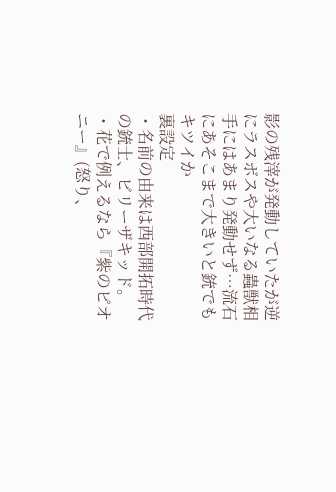影の残滓が発動していたが逆にラスボスや大いなる蟲獣相手にはあまり発動せず…流石にあそこまで大きいと銃でもキツイか
裏設定
・名前の由来は西部開拓時代の銃士、ビリーザキッド。
・花で例えるなら『紫のピオニー』(怒り、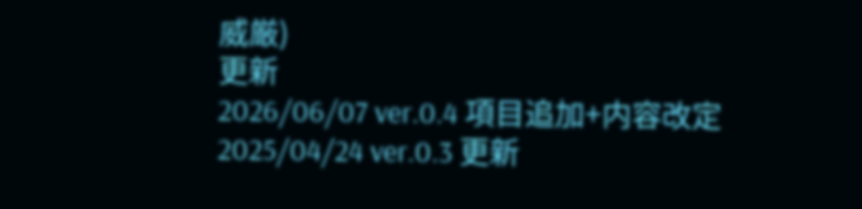威厳)
更新
2026/06/07 ver.0.4 項目追加+内容改定
2025/04/24 ver.0.3 更新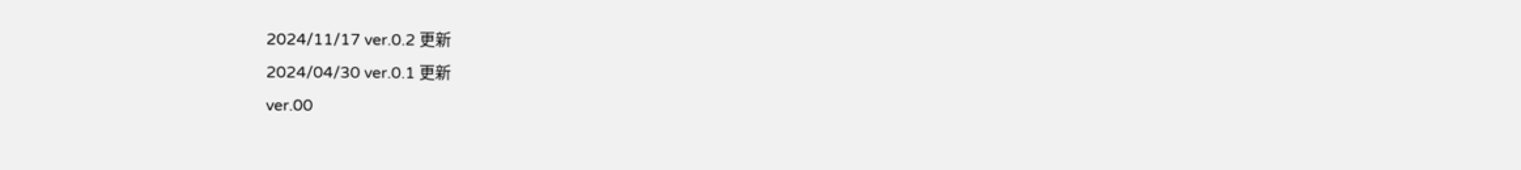2024/11/17 ver.0.2 更新
2024/04/30 ver.0.1 更新
ver.00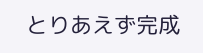とりあえず完成